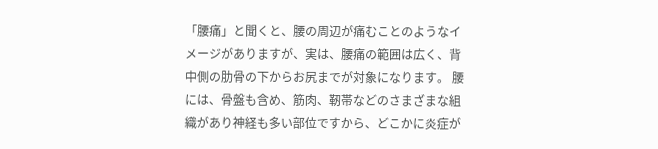「腰痛」と聞くと、腰の周辺が痛むことのようなイメージがありますが、実は、腰痛の範囲は広く、背中側の肋骨の下からお尻までが対象になります。 腰には、骨盤も含め、筋肉、靭帯などのさまざまな組織があり神経も多い部位ですから、どこかに炎症が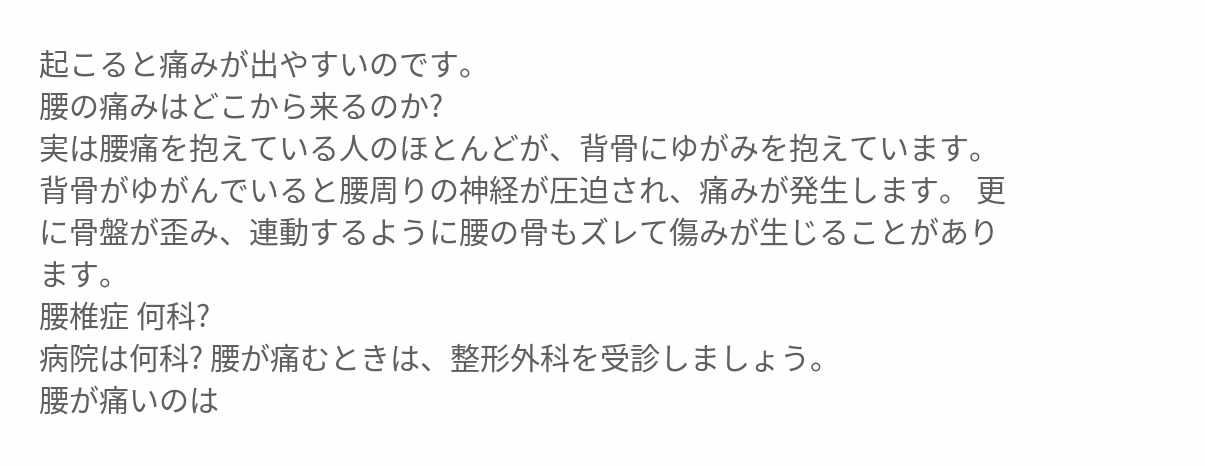起こると痛みが出やすいのです。
腰の痛みはどこから来るのか?
実は腰痛を抱えている人のほとんどが、背骨にゆがみを抱えています。 背骨がゆがんでいると腰周りの神経が圧迫され、痛みが発生します。 更に骨盤が歪み、連動するように腰の骨もズレて傷みが生じることがあります。
腰椎症 何科?
病院は何科? 腰が痛むときは、整形外科を受診しましょう。
腰が痛いのは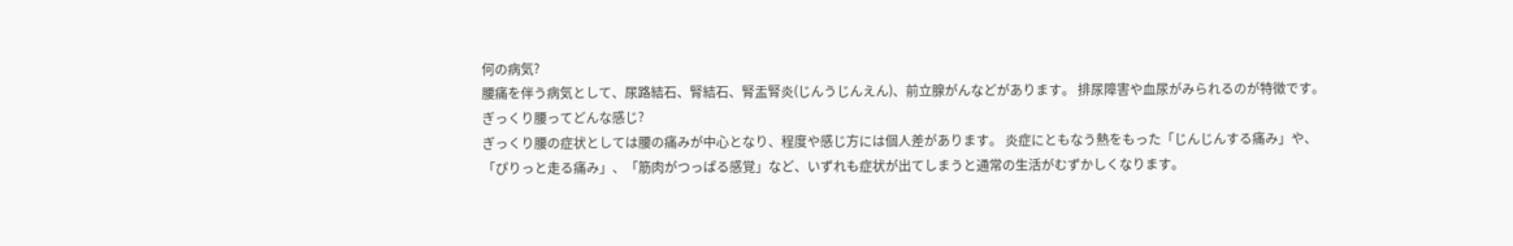何の病気?
腰痛を伴う病気として、尿路結石、腎結石、腎盂腎炎(じんうじんえん)、前立腺がんなどがあります。 排尿障害や血尿がみられるのが特徴です。
ぎっくり腰ってどんな感じ?
ぎっくり腰の症状としては腰の痛みが中心となり、程度や感じ方には個人差があります。 炎症にともなう熱をもった「じんじんする痛み」や、「ぴりっと走る痛み」、「筋肉がつっぱる感覚」など、いずれも症状が出てしまうと通常の生活がむずかしくなります。